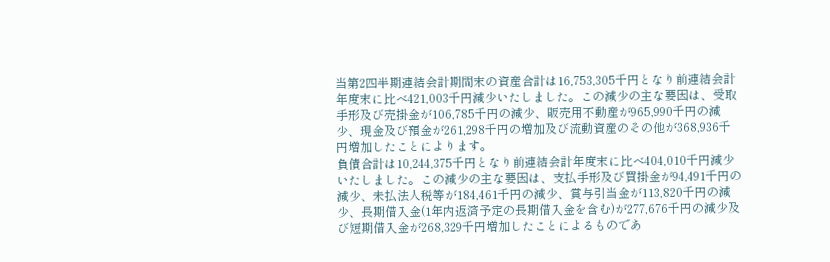当第2四半期連結会計期間末の資産合計は16,753,305千円となり前連結会計年度末に比べ421,003千円減少いたしました。この減少の主な要因は、受取手形及び売掛金が106,785千円の減少、販売用不動産が965,990千円の減少、現金及び預金が261,298千円の増加及び流動資産のその他が368,936千円増加したことによります。
負債合計は10,244,375千円となり前連結会計年度末に比べ404,010千円減少いたしました。この減少の主な要因は、支払手形及び買掛金が94,491千円の減少、未払法人税等が184,461千円の減少、賞与引当金が113,820千円の減少、長期借入金(1年内返済予定の長期借入金を含む)が277,676千円の減少及び短期借入金が268,329千円増加したことによるものであ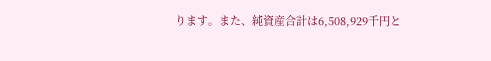ります。また、純資産合計は6,508,929千円と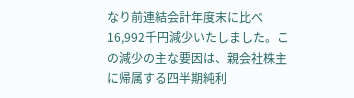なり前連結会計年度末に比べ16,992千円減少いたしました。この減少の主な要因は、親会社株主に帰属する四半期純利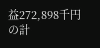益272,898千円の計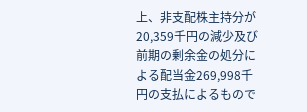上、非支配株主持分が20,359千円の減少及び前期の剰余金の処分による配当金269,998千円の支払によるもので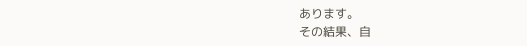あります。
その結果、自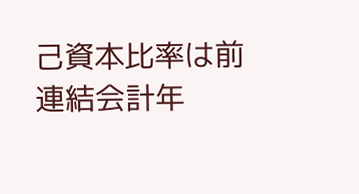己資本比率は前連結会計年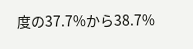度の37.7%から38.7%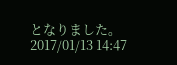となりました。
2017/01/13 14:47